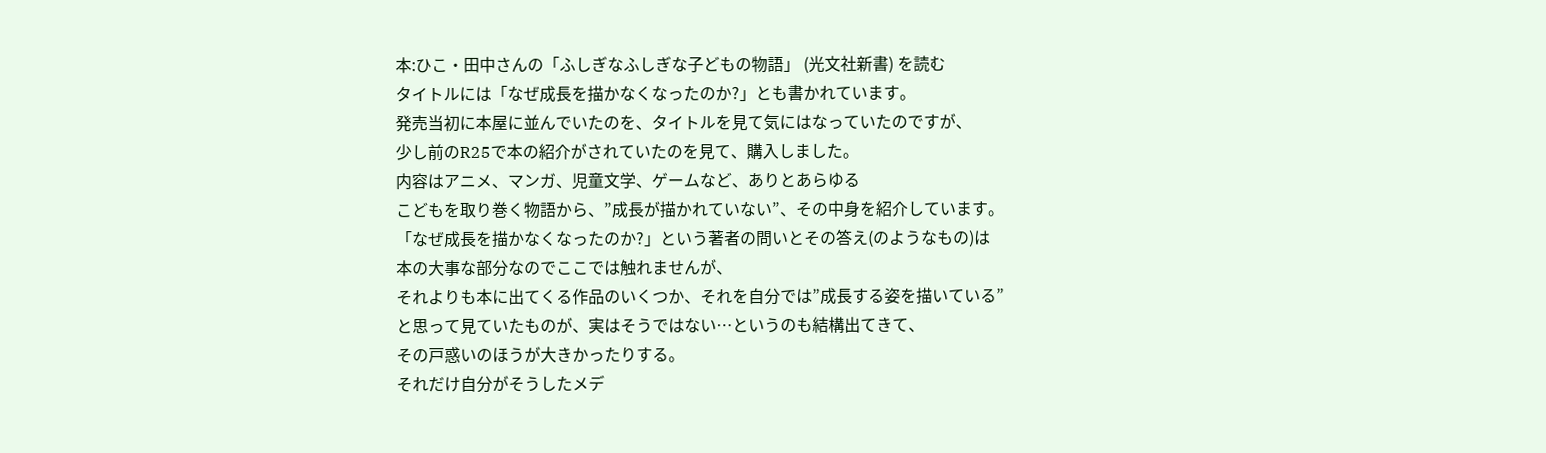本:ひこ・田中さんの「ふしぎなふしぎな子どもの物語」 (光文社新書) を読む
タイトルには「なぜ成長を描かなくなったのか?」とも書かれています。
発売当初に本屋に並んでいたのを、タイトルを見て気にはなっていたのですが、
少し前のR25で本の紹介がされていたのを見て、購入しました。
内容はアニメ、マンガ、児童文学、ゲームなど、ありとあらゆる
こどもを取り巻く物語から、”成長が描かれていない”、その中身を紹介しています。
「なぜ成長を描かなくなったのか?」という著者の問いとその答え(のようなもの)は
本の大事な部分なのでここでは触れませんが、
それよりも本に出てくる作品のいくつか、それを自分では”成長する姿を描いている”
と思って見ていたものが、実はそうではない…というのも結構出てきて、
その戸惑いのほうが大きかったりする。
それだけ自分がそうしたメデ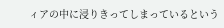ィアの中に浸りきってしまっているという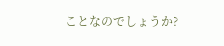ことなのでしょうか?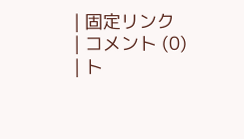| 固定リンク
| コメント (0)
| ト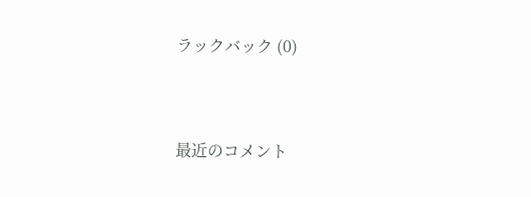ラックバック (0)



最近のコメント